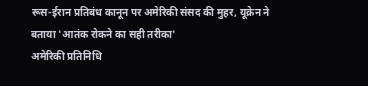रूस-ईरान प्रतिबंध कानून पर अमेरिकी संसद की मुहर, यूक्रेन ने बताया 'आतंक रोकने का सही तरीका'
अमेरिकी प्रतिनिधि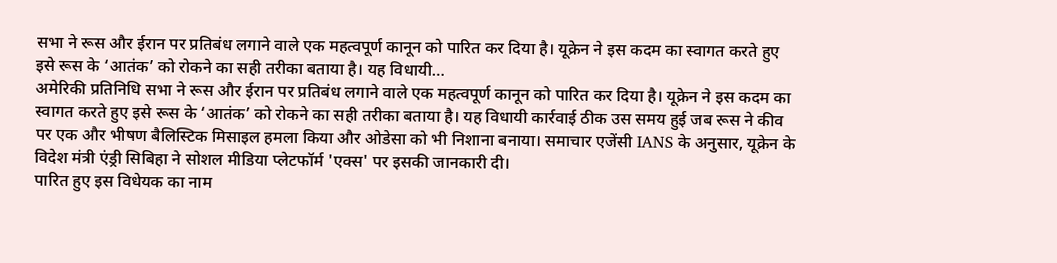सभा ने रूस और ईरान पर प्रतिबंध लगाने वाले एक महत्वपूर्ण कानून को पारित कर दिया है। यूक्रेन ने इस कदम का स्वागत करते हुए इसे रूस के ‘आतंक’ को रोकने का सही तरीका बताया है। यह विधायी…
अमेरिकी प्रतिनिधि सभा ने रूस और ईरान पर प्रतिबंध लगाने वाले एक महत्वपूर्ण कानून को पारित कर दिया है। यूक्रेन ने इस कदम का स्वागत करते हुए इसे रूस के ‘आतंक’ को रोकने का सही तरीका बताया है। यह विधायी कार्रवाई ठीक उस समय हुई जब रूस ने कीव पर एक और भीषण बैलिस्टिक मिसाइल हमला किया और ओडेसा को भी निशाना बनाया। समाचार एजेंसी IANS के अनुसार, यूक्रेन के विदेश मंत्री एंड्री सिबिहा ने सोशल मीडिया प्लेटफॉर्म 'एक्स' पर इसकी जानकारी दी।
पारित हुए इस विधेयक का नाम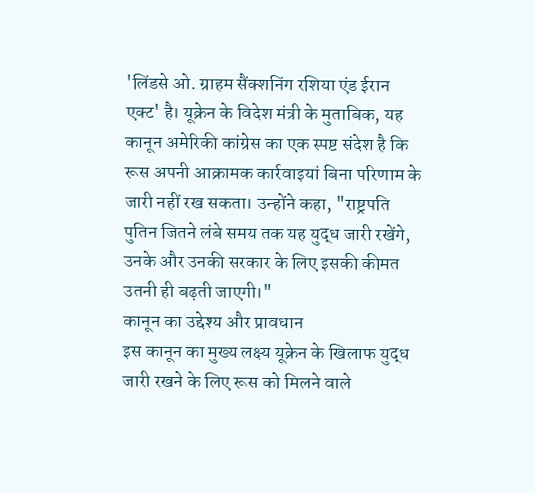'लिंडसे ओ. ग्राहम सैंक्शनिंग रशिया एंड ईरान एक्ट' है। यूक्रेन के विदेश मंत्री के मुताबिक, यह कानून अमेरिकी कांग्रेस का एक स्पष्ट संदेश है कि रूस अपनी आक्रामक कार्रवाइयां बिना परिणाम के जारी नहीं रख सकता। उन्होंने कहा, "राष्ट्रपति पुतिन जितने लंबे समय तक यह युद्ध जारी रखेंगे, उनके और उनकी सरकार के लिए इसकी कीमत उतनी ही बढ़ती जाएगी।"
कानून का उद्देश्य और प्रावधान
इस कानून का मुख्य लक्ष्य यूक्रेन के खिलाफ युद्ध जारी रखने के लिए रूस को मिलने वाले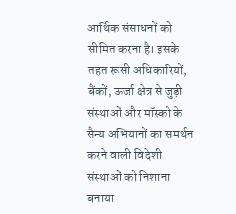आर्थिक संसाधनों को सीमित करना है। इसके तहत रूसी अधिकारियों, बैंकों, ऊर्जा क्षेत्र से जुड़ी संस्थाओं और मॉस्को के सैन्य अभियानों का समर्थन करने वाली विदेशी संस्थाओं को निशाना बनाया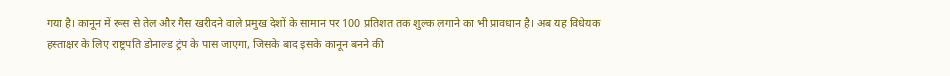गया है। कानून में रूस से तेल और गैस खरीदने वाले प्रमुख देशों के सामान पर 100 प्रतिशत तक शुल्क लगाने का भी प्रावधान है। अब यह विधेयक हस्ताक्षर के लिए राष्ट्रपति डोनाल्ड ट्रंप के पास जाएगा, जिसके बाद इसके कानून बनने की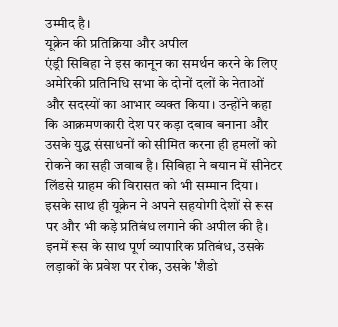उम्मीद है।
यूक्रेन की प्रतिक्रिया और अपील
एंड्री सिबिहा ने इस कानून का समर्थन करने के लिए अमेरिकी प्रतिनिधि सभा के दोनों दलों के नेताओं और सदस्यों का आभार व्यक्त किया। उन्होंने कहा कि आक्रमणकारी देश पर कड़ा दबाव बनाना और उसके युद्ध संसाधनों को सीमित करना ही हमलों को रोकने का सही जवाब है। सिबिहा ने बयान में सीनेटर लिंडसे ग्राहम की विरासत को भी सम्मान दिया।
इसके साथ ही यूक्रेन ने अपने सहयोगी देशों से रूस पर और भी कड़े प्रतिबंध लगाने की अपील की है। इनमें रूस के साथ पूर्ण व्यापारिक प्रतिबंध, उसके लड़ाकों के प्रवेश पर रोक, उसके 'शैडो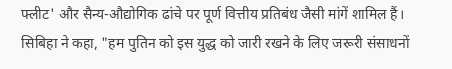फ्लीट' और सैन्य-औद्योगिक ढांचे पर पूर्ण वित्तीय प्रतिबंध जैसी मांगें शामिल हैं। सिबिहा ने कहा, "हम पुतिन को इस युद्ध को जारी रखने के लिए जरूरी संसाधनों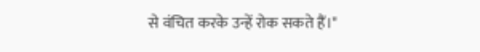से वंचित करके उन्हें रोक सकते हैं।"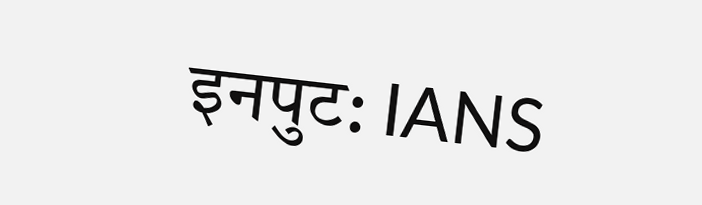इनपुट: IANS